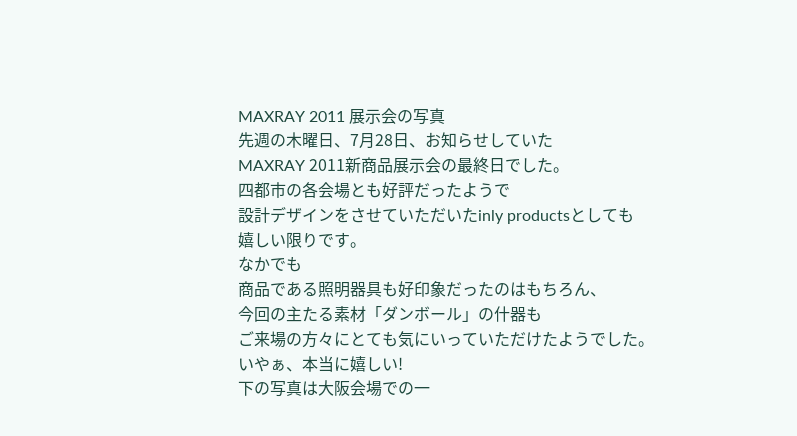MAXRAY 2011 展示会の写真
先週の木曜日、7月28日、お知らせしていた
MAXRAY 2011新商品展示会の最終日でした。
四都市の各会場とも好評だったようで
設計デザインをさせていただいたinly productsとしても
嬉しい限りです。
なかでも
商品である照明器具も好印象だったのはもちろん、
今回の主たる素材「ダンボール」の什器も
ご来場の方々にとても気にいっていただけたようでした。
いやぁ、本当に嬉しい!
下の写真は大阪会場での一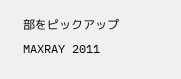部をピックアップ
MAXRAY 2011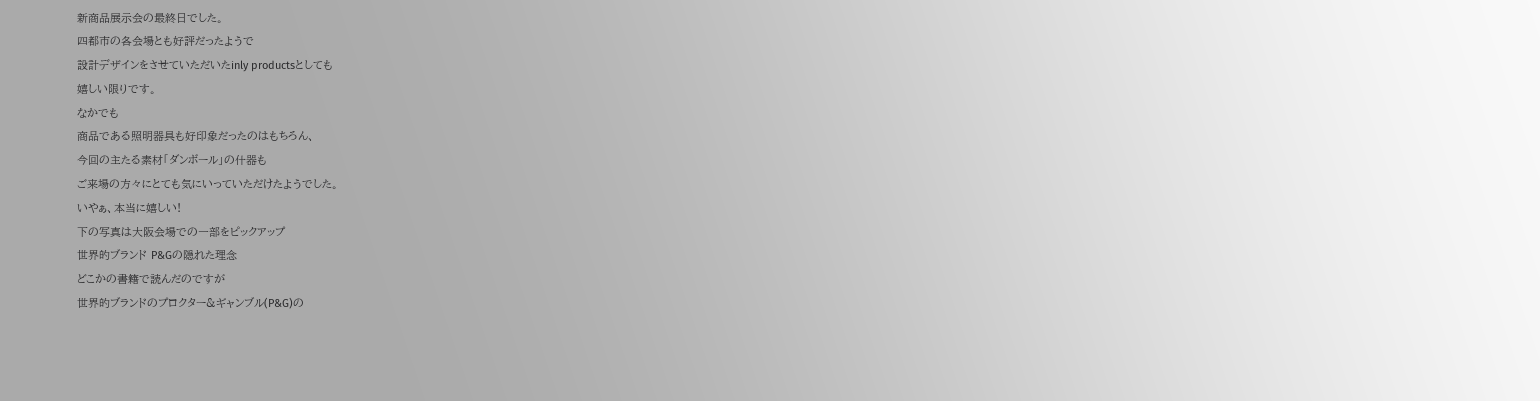新商品展示会の最終日でした。
四都市の各会場とも好評だったようで
設計デザインをさせていただいたinly productsとしても
嬉しい限りです。
なかでも
商品である照明器具も好印象だったのはもちろん、
今回の主たる素材「ダンボール」の什器も
ご来場の方々にとても気にいっていただけたようでした。
いやぁ、本当に嬉しい!
下の写真は大阪会場での一部をピックアップ
世界的ブランド P&Gの隠れた理念
どこかの書籍で読んだのですが
世界的ブランドのプロクター&ギャンブル(P&G)の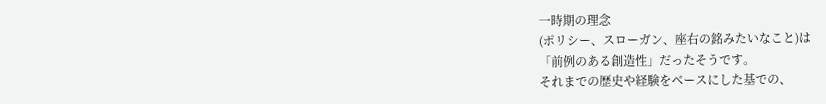一時期の理念
(ポリシー、スローガン、座右の銘みたいなこと)は
「前例のある創造性」だったそうです。
それまでの歴史や経験をベースにした基での、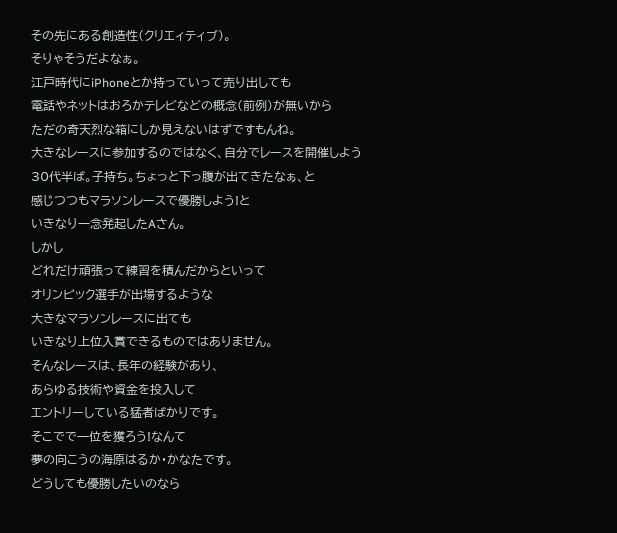その先にある創造性(クリエィティブ)。
そりゃそうだよなぁ。
江戸時代にiPhoneとか持っていって売り出しても
電話やネットはおろかテレビなどの概念(前例)が無いから
ただの奇天烈な箱にしか見えないはずですもんね。
大きなレースに参加するのではなく、自分でレースを開催しよう
30代半ば。子持ち。ちょっと下っ腹が出てきたなぁ、と
感じつつもマラソンレースで優勝しよう!と
いきなり一念発起したAさん。
しかし
どれだけ頑張って練習を積んだからといって
オリンピック選手が出場するような
大きなマラソンレースに出ても
いきなり上位入賞できるものではありません。
そんなレースは、長年の経験があり、
あらゆる技術や資金を投入して
エントリーしている猛者ばかりです。
そこでで一位を獲ろう!なんて
夢の向こうの海原はるか・かなたです。
どうしても優勝したいのなら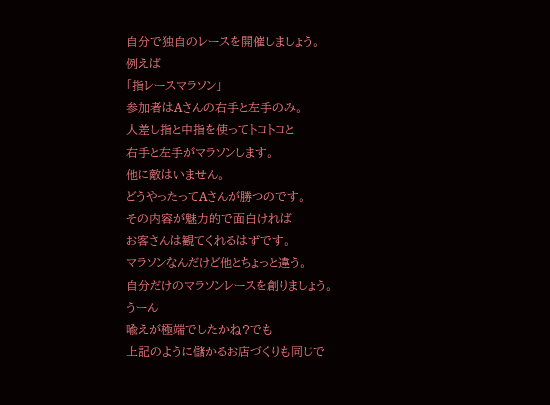自分で独自のレースを開催しましょう。
例えば
「指レースマラソン」
参加者はAさんの右手と左手のみ。
人差し指と中指を使ってトコトコと
右手と左手がマラソンします。
他に敵はいません。
どうやったってAさんが勝つのです。
その内容が魅力的で面白ければ
お客さんは観てくれるはずです。
マラソンなんだけど他とちょっと違う。
自分だけのマラソンレースを創りましょう。
うーん
喩えが極端でしたかね?でも
上記のように儲かるお店づくりも同じで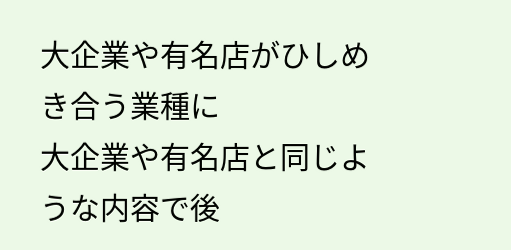大企業や有名店がひしめき合う業種に
大企業や有名店と同じような内容で後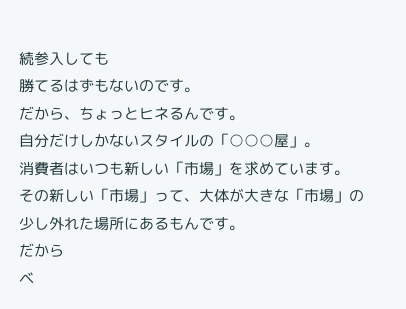続参入しても
勝てるはずもないのです。
だから、ちょっとヒネるんです。
自分だけしかないスタイルの「○○○屋」。
消費者はいつも新しい「市場」を求めています。
その新しい「市場」って、大体が大きな「市場」の
少し外れた場所にあるもんです。
だから
ベ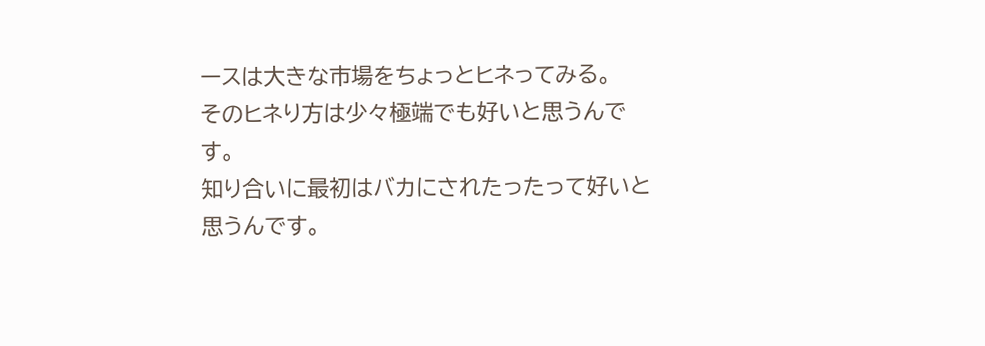ースは大きな市場をちょっとヒネってみる。
そのヒネり方は少々極端でも好いと思うんです。
知り合いに最初はバカにされたったって好いと思うんです。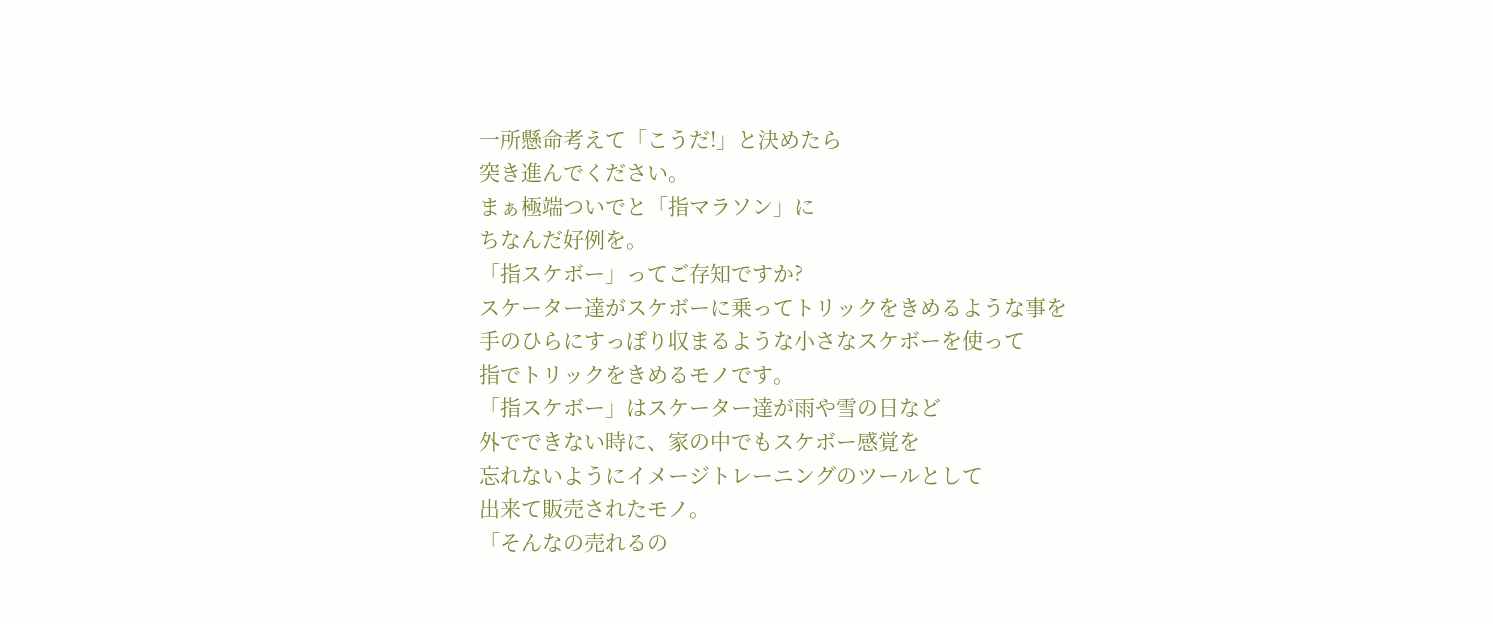一所懸命考えて「こうだ!」と決めたら
突き進んでください。
まぁ極端ついでと「指マラソン」に
ちなんだ好例を。
「指スケボー」ってご存知ですか?
スケーター達がスケボーに乗ってトリックをきめるような事を
手のひらにすっぽり収まるような小さなスケボーを使って
指でトリックをきめるモノです。
「指スケボー」はスケーター達が雨や雪の日など
外でできない時に、家の中でもスケボー感覚を
忘れないようにイメージトレーニングのツールとして
出来て販売されたモノ。
「そんなの売れるの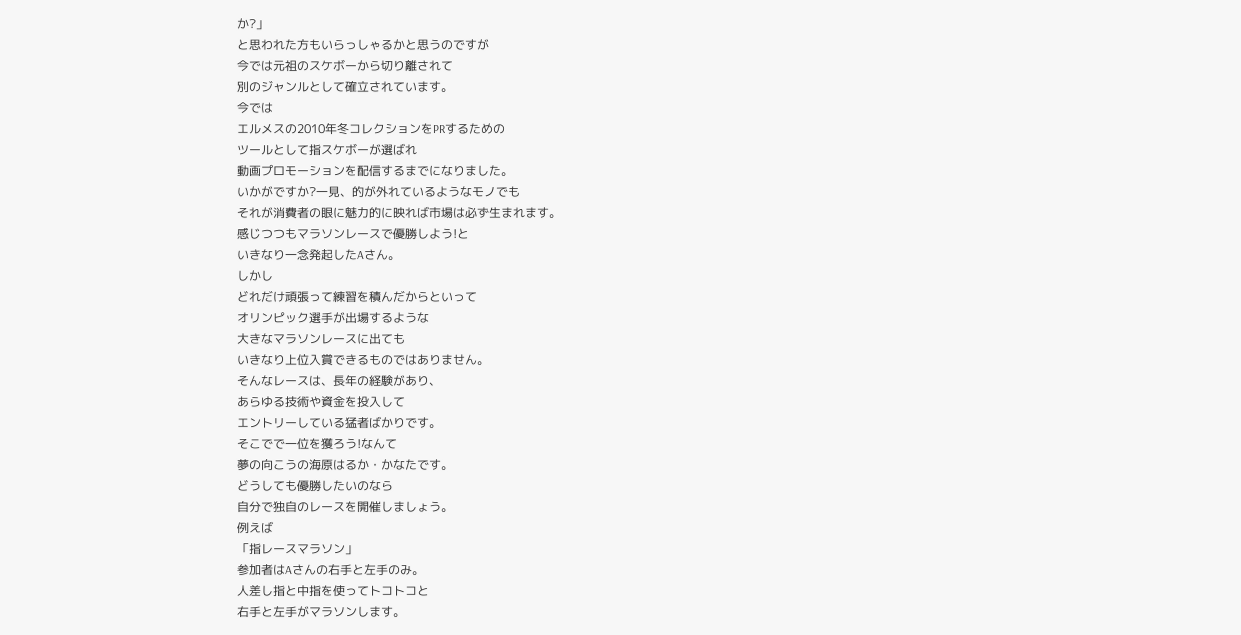か?」
と思われた方もいらっしゃるかと思うのですが
今では元祖のスケボーから切り離されて
別のジャンルとして確立されています。
今では
エルメスの2010年冬コレクションをPRするための
ツールとして指スケボーが選ばれ
動画プロモーションを配信するまでになりました。
いかがですか?一見、的が外れているようなモノでも
それが消費者の眼に魅力的に映れば市場は必ず生まれます。
感じつつもマラソンレースで優勝しよう!と
いきなり一念発起したAさん。
しかし
どれだけ頑張って練習を積んだからといって
オリンピック選手が出場するような
大きなマラソンレースに出ても
いきなり上位入賞できるものではありません。
そんなレースは、長年の経験があり、
あらゆる技術や資金を投入して
エントリーしている猛者ばかりです。
そこでで一位を獲ろう!なんて
夢の向こうの海原はるか・かなたです。
どうしても優勝したいのなら
自分で独自のレースを開催しましょう。
例えば
「指レースマラソン」
参加者はAさんの右手と左手のみ。
人差し指と中指を使ってトコトコと
右手と左手がマラソンします。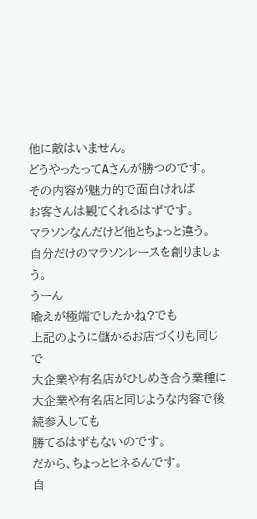他に敵はいません。
どうやったってAさんが勝つのです。
その内容が魅力的で面白ければ
お客さんは観てくれるはずです。
マラソンなんだけど他とちょっと違う。
自分だけのマラソンレースを創りましょう。
うーん
喩えが極端でしたかね?でも
上記のように儲かるお店づくりも同じで
大企業や有名店がひしめき合う業種に
大企業や有名店と同じような内容で後続参入しても
勝てるはずもないのです。
だから、ちょっとヒネるんです。
自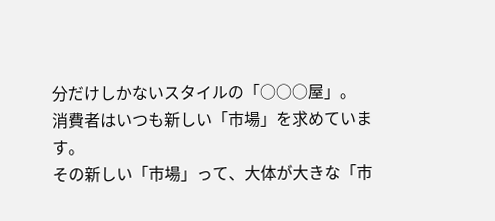分だけしかないスタイルの「○○○屋」。
消費者はいつも新しい「市場」を求めています。
その新しい「市場」って、大体が大きな「市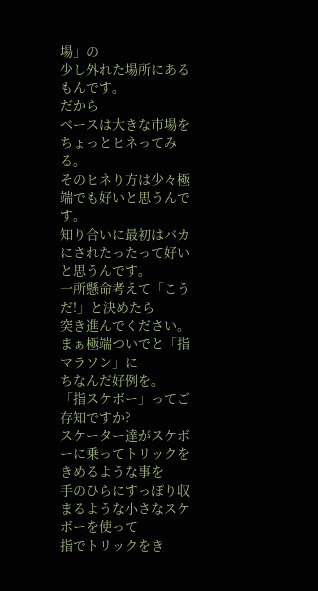場」の
少し外れた場所にあるもんです。
だから
ベースは大きな市場をちょっとヒネってみる。
そのヒネり方は少々極端でも好いと思うんです。
知り合いに最初はバカにされたったって好いと思うんです。
一所懸命考えて「こうだ!」と決めたら
突き進んでください。
まぁ極端ついでと「指マラソン」に
ちなんだ好例を。
「指スケボー」ってご存知ですか?
スケーター達がスケボーに乗ってトリックをきめるような事を
手のひらにすっぽり収まるような小さなスケボーを使って
指でトリックをき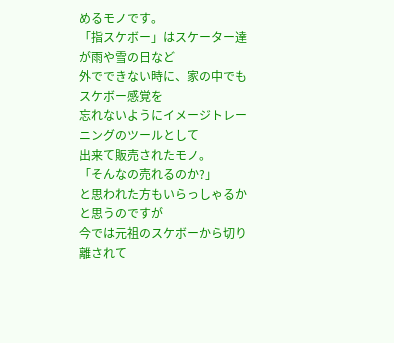めるモノです。
「指スケボー」はスケーター達が雨や雪の日など
外でできない時に、家の中でもスケボー感覚を
忘れないようにイメージトレーニングのツールとして
出来て販売されたモノ。
「そんなの売れるのか?」
と思われた方もいらっしゃるかと思うのですが
今では元祖のスケボーから切り離されて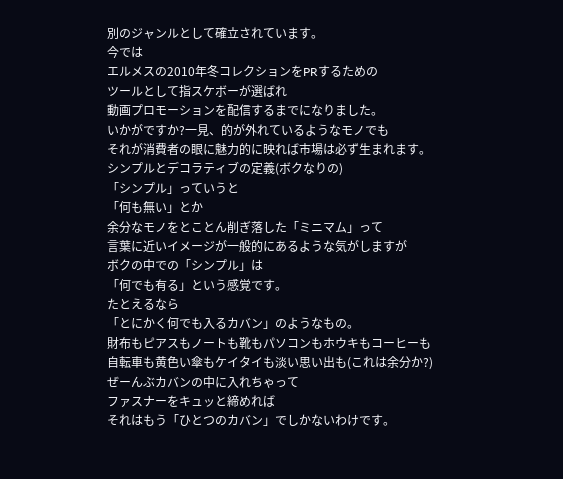別のジャンルとして確立されています。
今では
エルメスの2010年冬コレクションをPRするための
ツールとして指スケボーが選ばれ
動画プロモーションを配信するまでになりました。
いかがですか?一見、的が外れているようなモノでも
それが消費者の眼に魅力的に映れば市場は必ず生まれます。
シンプルとデコラティブの定義(ボクなりの)
「シンプル」っていうと
「何も無い」とか
余分なモノをとことん削ぎ落した「ミニマム」って
言葉に近いイメージが一般的にあるような気がしますが
ボクの中での「シンプル」は
「何でも有る」という感覚です。
たとえるなら
「とにかく何でも入るカバン」のようなもの。
財布もピアスもノートも靴もパソコンもホウキもコーヒーも
自転車も黄色い傘もケイタイも淡い思い出も(これは余分か?)
ぜーんぶカバンの中に入れちゃって
ファスナーをキュッと締めれば
それはもう「ひとつのカバン」でしかないわけです。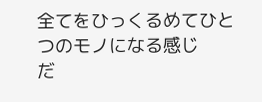全てをひっくるめてひとつのモノになる感じ
だ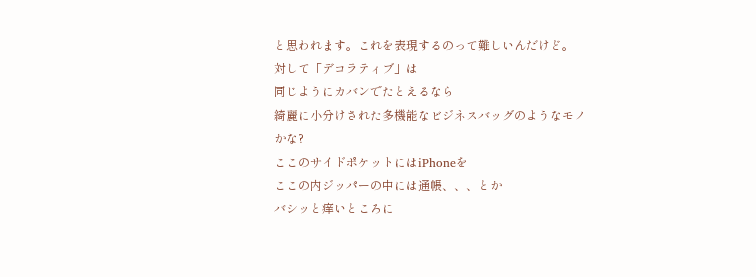と思われます。これを表現するのって難しいんだけど。
対して「デコラティブ」は
同じようにカバンでたとえるなら
綺麗に小分けされた多機能なビジネスバッグのようなモノかな?
ここのサイドポケットにはiPhoneを
ここの内ジッパーの中には通帳、、、とか
バシッと痒いところに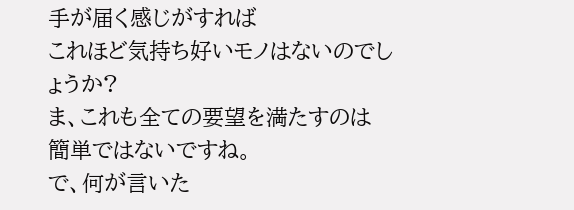手が届く感じがすれば
これほど気持ち好いモノはないのでしょうか?
ま、これも全ての要望を満たすのは
簡単ではないですね。
で、何が言いた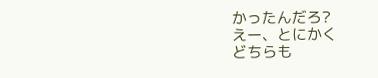かったんだろ?
えー、とにかく
どちらも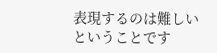表現するのは難しい
ということです